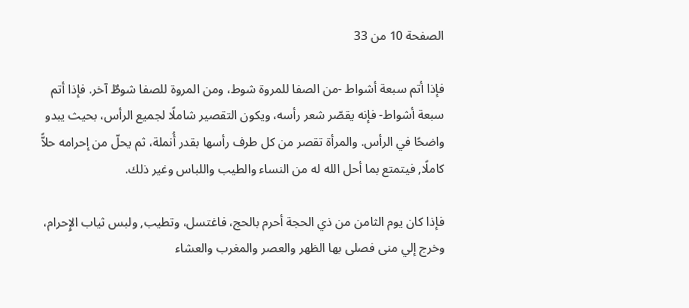الصفحة 10 من 33

فإذا أتم سبعة أشواط -من الصفا للمروة شوط، ومن المروة للصفا شوطٌ آخر. فإذا أتم سبعة أشواط- فإنه يقصّر شعر رأسه، ويكون التقصير شاملًا لجميع الرأس، بحيث يبدو واضحًا في الرأس. والمرأة تقصر من كل طرف رأسها بقدر أُنملة، ثم يحلّ من إحرامه حلاًّ كاملًا, فيتمتع بما أحل الله له من النساء والطيب واللباس وغير ذلك.

فإذا كان يوم الثامن من ذي الحجة أحرم بالحج، فاغتسل، وتطيب, ولبس ثياب الإِحرام، وخرج إلي منى فصلى بها الظهر والعصر والمغرب والعشاء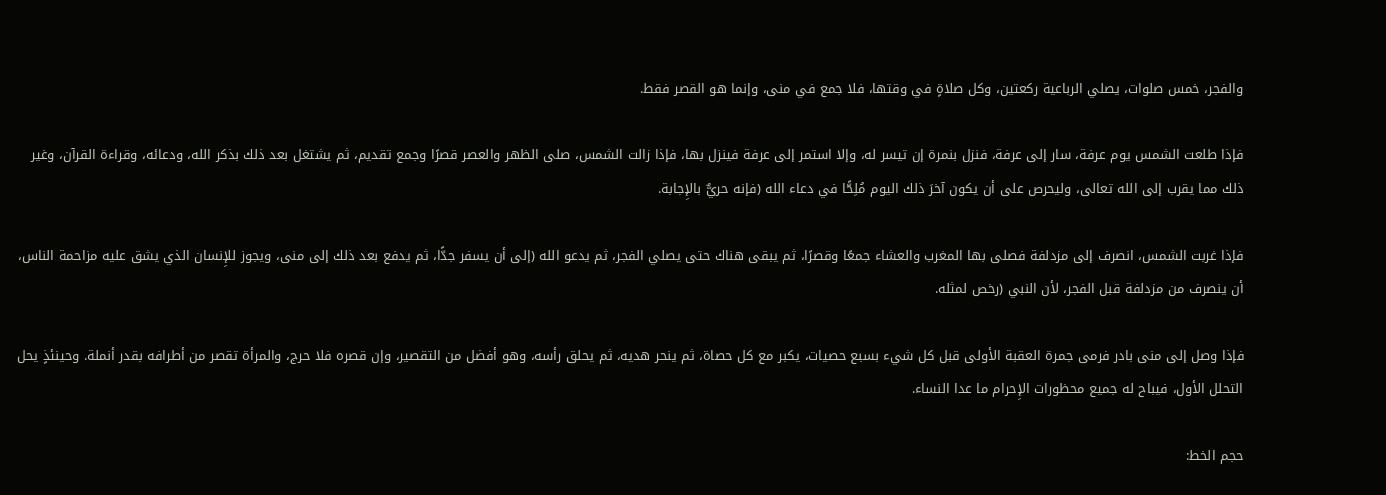والفجر، خمس صلوات، يصلي الرباعية ركعتين، وكل صلاةٍ في وقتها، فلا جمع في منى، وإنما هو القصر فقط.

فإذا طلعت الشمس يوم عرفة، سار إلى عرفة، فنزل بنمرة إن تيسر له، وإلا استمر إلى عرفة فينزل بها، فإذا زالت الشمس، صلى الظهر والعصر قصرًا وجمع تقديم، ثم يشتغل بعد ذلك بذكر الله، ودعائه، وقراءة القرآن، وغير ذلك مما يقرب إلى الله تعالى، وليحرص على أن يكون آخرَ ذلك اليوم مُلِحًّا في دعاء الله (فإنه حريٌّ بالإِجابة.

فإذا غربت الشمس، انصرف إلى مزدلفة فصلى بها المغرب والعشاء جمعًا وقصرًا، ثم يبقى هناك حتى يصلي الفجر، ثم يدعو الله (إلى أن يسفر جدًّا، ثم يدفع بعد ذلك إلى منى، ويجوز للإِنسان الذي يشق عليه مزاحمة الناس، أن ينصرف من مزدلفة قبل الفجر، لأن النبي (رخص لمثله.

فإذا وصل إلى منى بادر فرمى جمرة العقبة الأولى قبل كل شيء بسبع حصيات، يكبر مع كل حصاة، ثم ينحر هديه، ثم يحلق رأسه، وهو أفضل من التقصير، وإن قصره فلا حرج، والمرأة تقصر من أطرافه بقدر أنملة. وحينئذٍ يحل التحلل الأول، فيباح له جميع محظورات الإِحرام ما عدا النساء.

حجم الخط: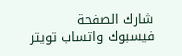شارك الصفحة
فيسبوك واتساب تويتر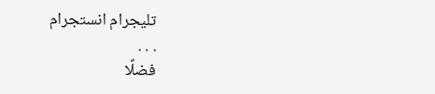تليجرام انستجرام
. . .
فضلًا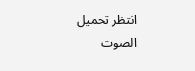انتظر تحميل الصوت